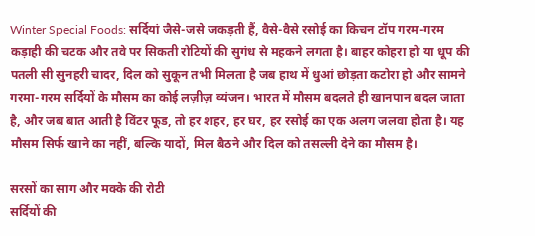Winter Special Foods: सर्दियां जैसे-जसे जकड़ती हैं, वैसे-वैसे रसोई का किचन टॉप गरम-गरम कड़ाही की चटक और तवे पर सिकती रोटियों की सुगंध से महकने लगता है। बाहर कोहरा हो या धूप की पतली सी सुनहरी चादर, दिल को सुकून तभी मिलता है जब हाथ में धुआं छोड़ता कटोरा हो और सामने गरमा-गरम सर्दियों के मौसम का कोई लज़ीज़ व्यंजन। भारत में मौसम बदलते ही खानपान बदल जाता है, और जब बात आती है विंटर फूड, तो हर शहर, हर घर, हर रसोई का एक अलग जलवा होता है। यह मौसम सिर्फ खाने का नहीं, बल्कि यादों, मिल बैठने और दिल को तसल्ली देने का मौसम है।

सरसों का साग और मक्के की रोटी
सर्दियों की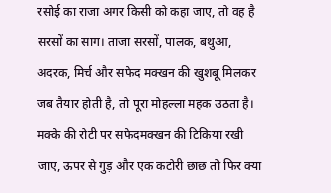रसोई का राजा अगर किसी को कहा जाए, तो वह है सरसों का साग। ताजा सरसों, पालक, बथुआ, अदरक, मिर्च और सफेद मक्खन की खुशबू मिलकर जब तैयार होती है, तो पूरा मोहल्ला महक उठता है। मक्के की रोटी पर सफेदमक्खन की टिकिया रखी जाए, ऊपर से गुड़ और एक कटोरी छाछ तो फिर क्या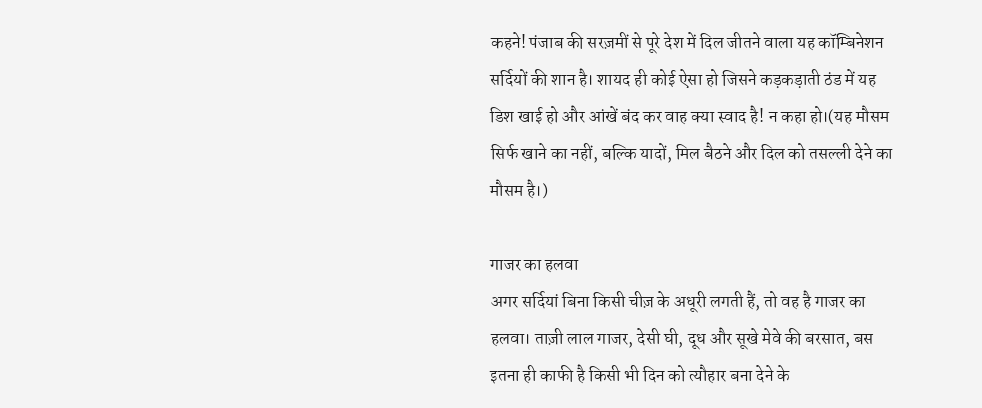कहने! पंजाब की सरज़मीं से पूरे देश में दिल जीतने वाला यह कॉम्बिनेशन सर्दियों की शान है। शायद ही कोई ऐसा हो जिसने कड़कड़ाती ठंड में यह डिश खाई हो और आंखें बंद कर वाह क्या स्वाद है! न कहा हो।(यह मौसम सिर्फ खाने का नहीं, बल्कि यादों, मिल बैठने और दिल को तसल्ली देने का मौसम है।)

गाजर का हलवा
अगर सर्दियां बिना किसी चीज़ के अधूरी लगती हैं, तो वह है गाजर का हलवा। ताज़ी लाल गाजर, देसी घी, दूध और सूखे मेवे की बरसात, बस इतना ही काफी है किसी भी दिन को त्यौहार बना देने के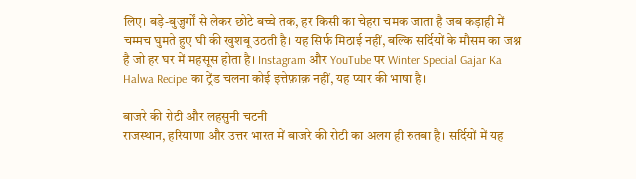लिए। बड़े-बुज़ुर्गों से लेकर छोटे बच्चे तक, हर किसी का चेहरा चमक जाता है जब कड़ाही में चम्मच घुमते हुए घी की खुशबू उठती है। यह सिर्फ मिठाई नहीं, बल्कि सर्दियों के मौसम का जश्न है जो हर घर में महसूस होता है। Instagram और YouTube पर Winter Special Gajar Ka Halwa Recipe का ट्रेंड चलना कोई इत्तेफ़ाक़ नहीं, यह प्यार की भाषा है।

बाजरे की रोटी और लहसुनी चटनी
राजस्थान, हरियाणा और उत्तर भारत में बाजरे की रोटी का अलग ही रुतबा है। सर्दियों में यह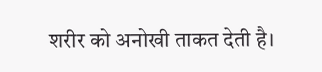शरीर को अनोखी ताकत देती है।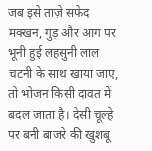जब इसे ताज़े सफेद मक्खन, गुड़ और आग पर भूनी हुई लहसुनी लाल चटनी के साथ खाया जाए, तो भोजन किसी दावत में बदल जाता है। देसी चूल्हे पर बनी बाजरे की खुशबू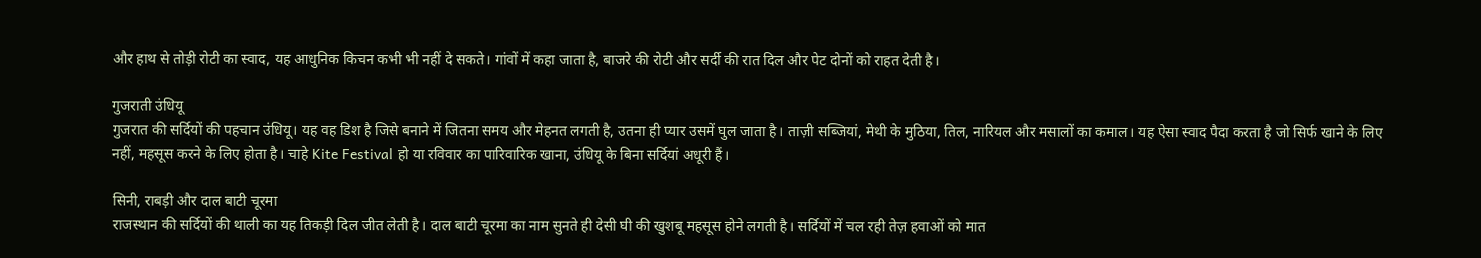और हाथ से तोड़ी रोटी का स्वाद, यह आधुनिक किचन कभी भी नहीं दे सकते। गांवों में कहा जाता है, बाजरे की रोटी और सर्दी की रात दिल और पेट दोनों को राहत देती है।

गुजराती उंधियू
गुजरात की सर्दियों की पहचान उंधियू। यह वह डिश है जिसे बनाने में जितना समय और मेहनत लगती है, उतना ही प्यार उसमें घुल जाता है। ताज़ी सब्जियां, मेथी के मुठिया, तिल, नारियल और मसालों का कमाल। यह ऐसा स्वाद पैदा करता है जो सिर्फ खाने के लिए नहीं, महसूस करने के लिए होता है। चाहे Kite Festival हो या रविवार का पारिवारिक खाना, उंधियू के बिना सर्दियां अधूरी हैं।

सिनी, राबड़ी और दाल बाटी चूरमा
राजस्थान की सर्दियों की थाली का यह तिकड़ी दिल जीत लेती है। दाल बाटी चूरमा का नाम सुनते ही देसी घी की खुशबू महसूस होने लगती है। सर्दियों में चल रही तेज़ हवाओं को मात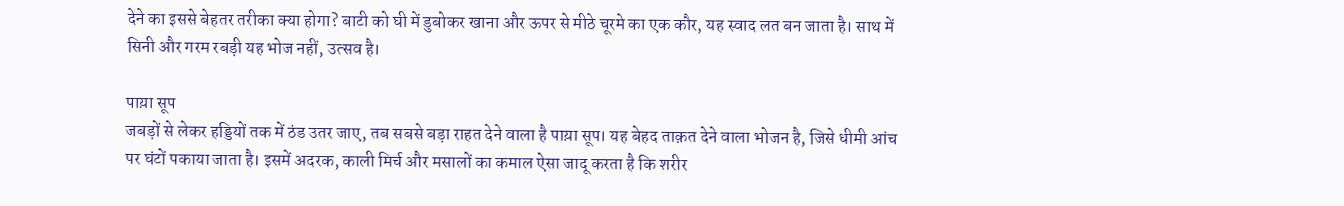देने का इससे बेहतर तरीका क्या होगा? बाटी को घी में डुबोकर खाना और ऊपर से मीठे चूरमे का एक कौर, यह स्वाद लत बन जाता है। साथ में सिनी और गरम रबड़ी यह भोज नहीं, उत्सव है।

पाय़ा सूप
जबड़ों से लेकर हड्डियों तक में ठंड उतर जाए, तब सबसे बड़ा राहत देने वाला है पाय़ा सूप। यह बेहद ताक़त देने वाला भोजन है, जिसे धीमी आंच पर घंटों पकाया जाता है। इसमें अदरक, काली मिर्च और मसालों का कमाल ऐसा जादू करता है कि शरीर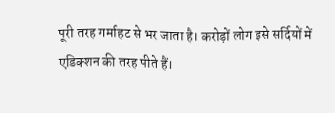पूरी तरह गर्माहट से भर जाता है। करोड़ों लोग इसे सर्दियों में एडिक्शन की तरह पीते हैं।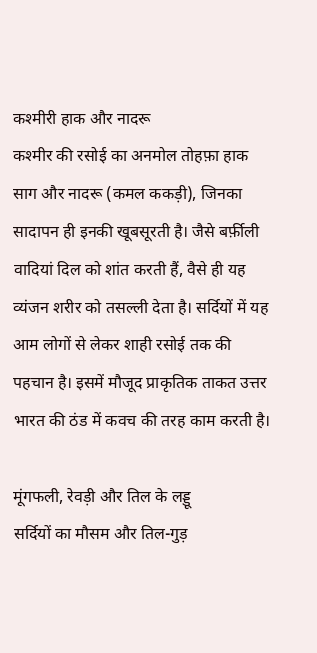कश्मीरी हाक और नादरू
कश्मीर की रसोई का अनमोल तोहफ़ा हाक साग और नादरू (कमल ककड़ी), जिनका सादापन ही इनकी खूबसूरती है। जैसे बर्फ़ीली वादियां दिल को शांत करती हैं, वैसे ही यह व्यंजन शरीर को तसल्ली देता है। सर्दियों में यह आम लोगों से लेकर शाही रसोई तक की पहचान है। इसमें मौजूद प्राकृतिक ताकत उत्तर भारत की ठंड में कवच की तरह काम करती है।

मूंगफली, रेवड़ी और तिल के लड्डू
सर्दियों का मौसम और तिल-गुड़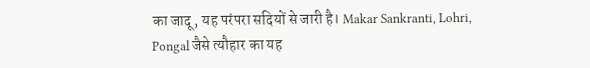का जादू, यह परंपरा सदियों से जारी है। Makar Sankranti, Lohri, Pongal जैसे त्यौहार का यह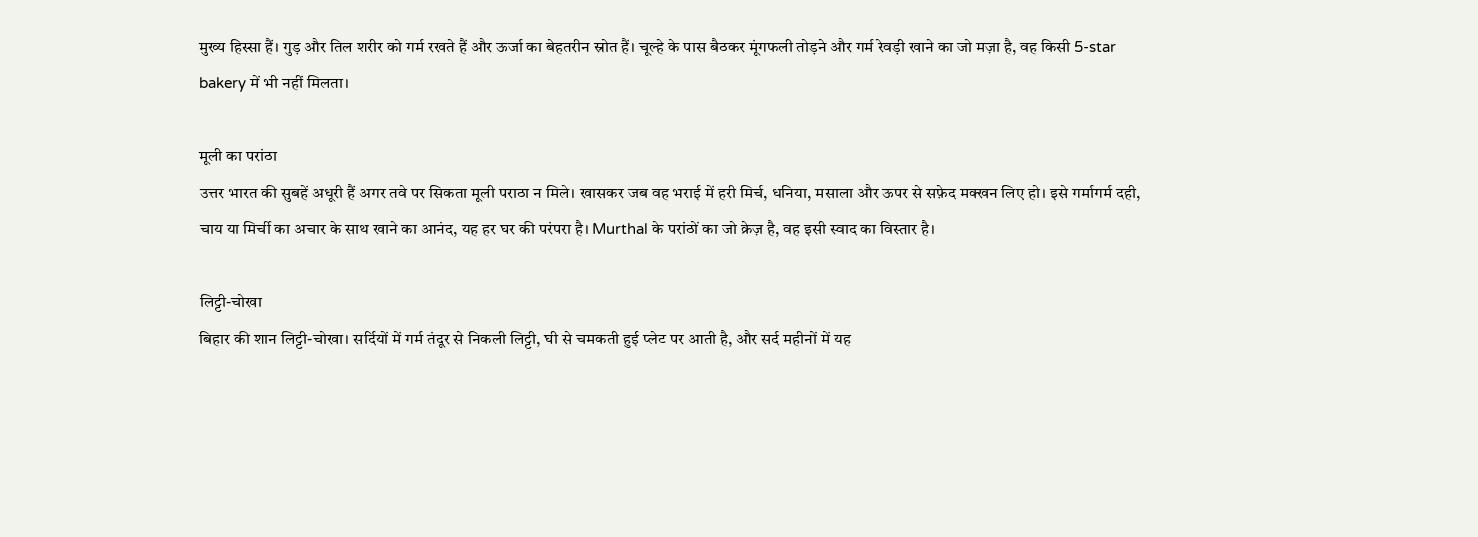मुख्य हिस्सा हैं। गुड़ और तिल शरीर को गर्म रखते हैं और ऊर्जा का बेहतरीन स्रोत हैं। चूल्हे के पास बैठकर मूंगफली तोड़ने और गर्म रेवड़ी खाने का जो मज़ा है, वह किसी 5-star bakery में भी नहीं मिलता।

मूली का परांठा
उत्तर भारत की सुबहें अधूरी हैं अगर तवे पर सिकता मूली पराठा न मिले। खासकर जब वह भराई में हरी मिर्च, धनिया, मसाला और ऊपर से सफ़ेद मक्खन लिए हो। इसे गर्मागर्म दही, चाय या मिर्ची का अचार के साथ खाने का आनंद, यह हर घर की परंपरा है। Murthal के परांठों का जो क्रेज़ है, वह इसी स्वाद का विस्तार है।

लिट्टी-चोखा
बिहार की शान लिट्टी-चोखा। सर्दियों में गर्म तंदूर से निकली लिट्टी, घी से चमकती हुई प्लेट पर आती है, और सर्द महीनों में यह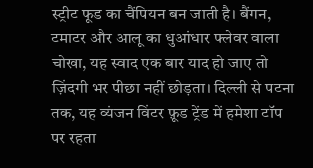स्ट्रीट फूड का चैंपियन बन जाती है। बैंगन, टमाटर और आलू का धुआंधार फ्लेवर वाला चोखा, यह स्वाद एक बार याद हो जाए तो ज़िंदगी भर पीछा नहीं छोड़ता। दिल्ली से पटना तक, यह व्यंजन विंटर फ़ूड ट्रेंड में हमेशा टॉप पर रहता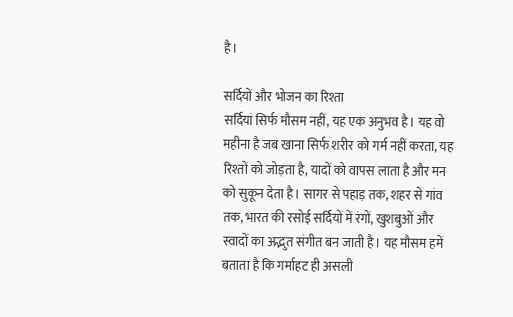है।

सर्दियों और भोजन का रिश्ता
सर्दियां सिर्फ मौसम नहीं, यह एक अनुभव है। यह वो महीना है जब खाना सिर्फ शरीर को गर्म नहीं करता, यह रिश्तों को जोड़ता है, यादों को वापस लाता है और मन को सुकून देता है। सागर से पहाड़ तक, शहर से गांव तक, भारत की रसोई सर्दियों में रंगों, खुशबुओं और स्वादों का अद्भुत संगीत बन जाती है। यह मौसम हमें बताता है कि गर्माहट ही असली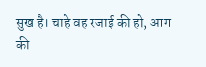सुख है। चाहे वह रजाई की हो, आग की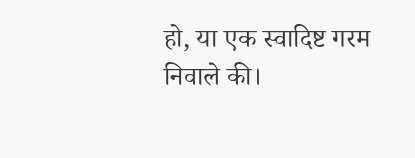हो, या एक स्वादिष्ट गरम निवाले की।